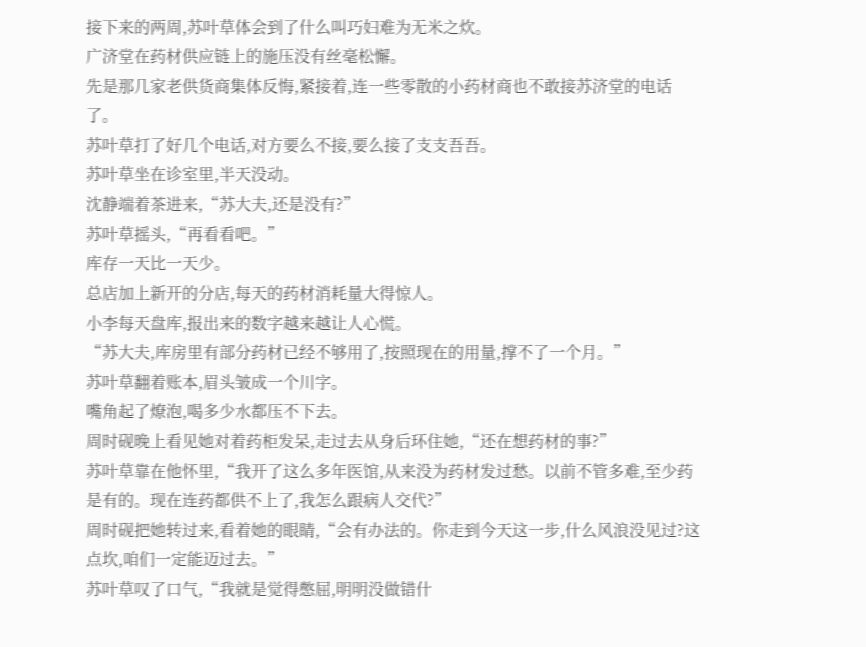接下来的两周,苏叶草体会到了什么叫巧妇难为无米之炊。
广济堂在药材供应链上的施压没有丝毫松懈。
先是那几家老供货商集体反悔,紧接着,连一些零散的小药材商也不敢接苏济堂的电话了。
苏叶草打了好几个电话,对方要么不接,要么接了支支吾吾。
苏叶草坐在诊室里,半天没动。
沈静端着茶进来,“苏大夫,还是没有?”
苏叶草摇头,“再看看吧。”
库存一天比一天少。
总店加上新开的分店,每天的药材消耗量大得惊人。
小李每天盘库,报出来的数字越来越让人心慌。
“苏大夫,库房里有部分药材已经不够用了,按照现在的用量,撑不了一个月。”
苏叶草翻着账本,眉头皱成一个川字。
嘴角起了燎泡,喝多少水都压不下去。
周时砚晚上看见她对着药柜发呆,走过去从身后环住她,“还在想药材的事?”
苏叶草靠在他怀里,“我开了这么多年医馆,从来没为药材发过愁。以前不管多难,至少药是有的。现在连药都供不上了,我怎么跟病人交代?”
周时砚把她转过来,看着她的眼睛,“会有办法的。你走到今天这一步,什么风浪没见过?这点坎,咱们一定能迈过去。”
苏叶草叹了口气,“我就是觉得憋屈,明明没做错什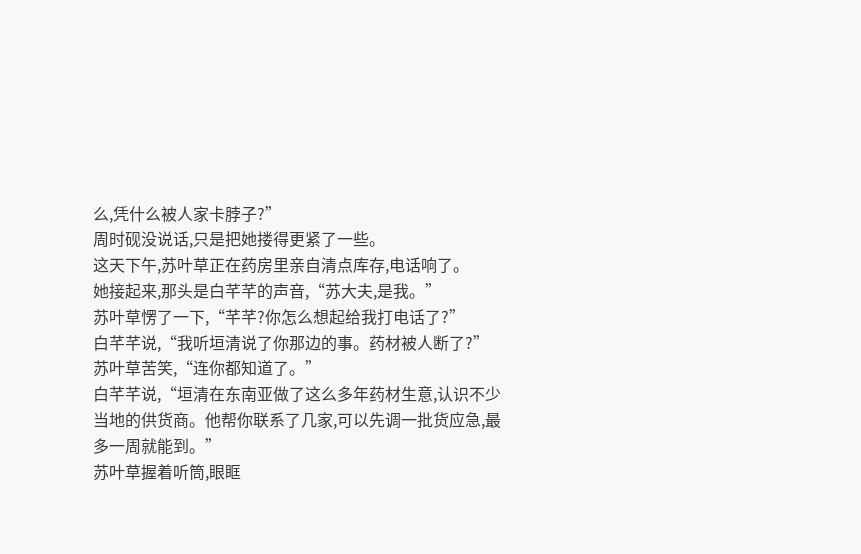么,凭什么被人家卡脖子?”
周时砚没说话,只是把她搂得更紧了一些。
这天下午,苏叶草正在药房里亲自清点库存,电话响了。
她接起来,那头是白芊芊的声音,“苏大夫,是我。”
苏叶草愣了一下,“芊芊?你怎么想起给我打电话了?”
白芊芊说,“我听垣清说了你那边的事。药材被人断了?”
苏叶草苦笑,“连你都知道了。”
白芊芊说,“垣清在东南亚做了这么多年药材生意,认识不少当地的供货商。他帮你联系了几家,可以先调一批货应急,最多一周就能到。”
苏叶草握着听筒,眼眶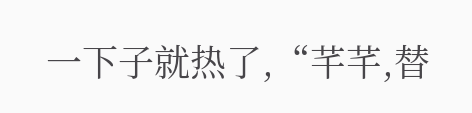一下子就热了,“芊芊,替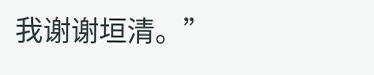我谢谢垣清。”